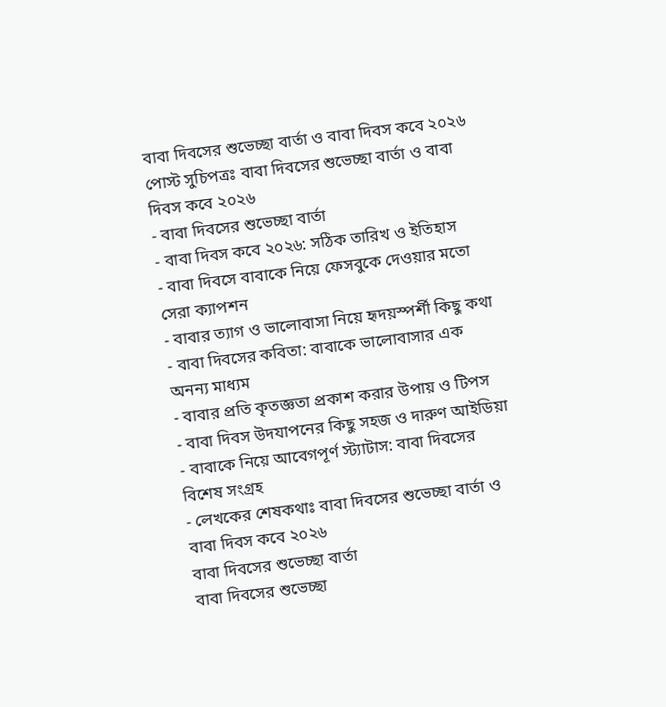বাবা দিবসের শুভেচ্ছা বার্তা ও বাবা দিবস কবে ২০২৬
পোস্ট সুচিপত্রঃ বাবা দিবসের শুভেচ্ছা বার্তা ও বাবা দিবস কবে ২০২৬
- বাবা দিবসের শুভেচ্ছা বার্তা
- বাবা দিবস কবে ২০২৬: সঠিক তারিখ ও ইতিহাস
- বাবা দিবসে বাবাকে নিয়ে ফেসবুকে দেওয়ার মতো সেরা ক্যাপশন
- বাবার ত্যাগ ও ভালোবাসা নিয়ে হৃদয়স্পর্শী কিছু কথা
- বাবা দিবসের কবিতা: বাবাকে ভালোবাসার এক অনন্য মাধ্যম
- বাবার প্রতি কৃতজ্ঞতা প্রকাশ করার উপায় ও টিপস
- বাবা দিবস উদযাপনের কিছু সহজ ও দারুণ আইডিয়া
- বাবাকে নিয়ে আবেগপূর্ণ স্ট্যাটাস: বাবা দিবসের বিশেষ সংগ্রহ
- লেখকের শেষকথাঃ বাবা দিবসের শুভেচ্ছা বার্তা ও বাবা দিবস কবে ২০২৬
বাবা দিবসের শুভেচ্ছা বার্তা
বাবা দিবসের শুভেচ্ছা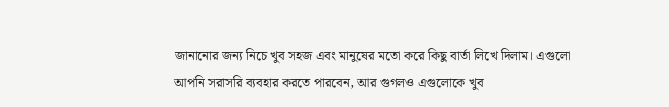জানানোর জন্য নিচে খুব সহজ এবং মানুষের মতো করে কিছু বার্তা লিখে দিলাম। এগুলো আপনি সরাসরি ব্যবহার করতে পারবেন, আর গুগলও এগুলোকে খুব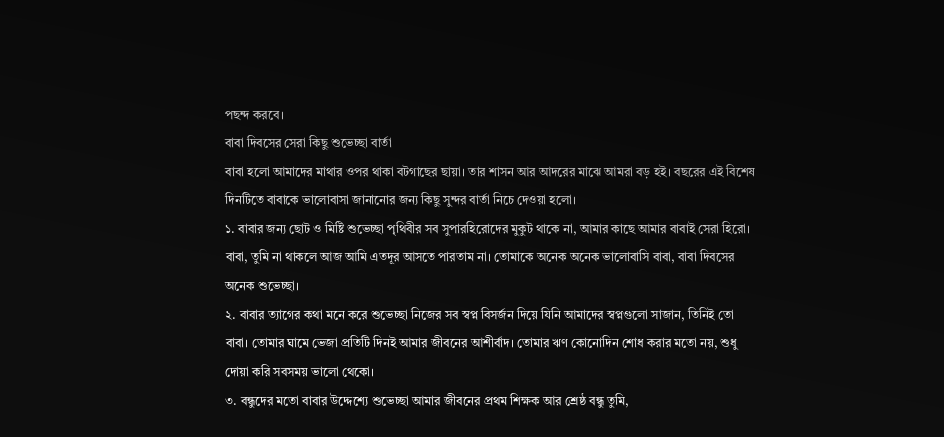পছন্দ করবে।
বাবা দিবসের সেরা কিছু শুভেচ্ছা বার্তা
বাবা হলো আমাদের মাথার ওপর থাকা বটগাছের ছায়া। তার শাসন আর আদরের মাঝে আমরা বড় হই। বছরের এই বিশেষ দিনটিতে বাবাকে ভালোবাসা জানানোর জন্য কিছু সুন্দর বার্তা নিচে দেওয়া হলো।
১. বাবার জন্য ছোট ও মিষ্টি শুভেচ্ছা পৃথিবীর সব সুপারহিরোদের মুকুট থাকে না, আমার কাছে আমার বাবাই সেরা হিরো। বাবা, তুমি না থাকলে আজ আমি এতদূর আসতে পারতাম না। তোমাকে অনেক অনেক ভালোবাসি বাবা, বাবা দিবসের অনেক শুভেচ্ছা।
২. বাবার ত্যাগের কথা মনে করে শুভেচ্ছা নিজের সব স্বপ্ন বিসর্জন দিয়ে যিনি আমাদের স্বপ্নগুলো সাজান, তিনিই তো বাবা। তোমার ঘামে ভেজা প্রতিটি দিনই আমার জীবনের আশীর্বাদ। তোমার ঋণ কোনোদিন শোধ করার মতো নয়, শুধু দোয়া করি সবসময় ভালো থেকো।
৩. বন্ধুদের মতো বাবার উদ্দেশ্যে শুভেচ্ছা আমার জীবনের প্রথম শিক্ষক আর শ্রেষ্ঠ বন্ধু তুমি,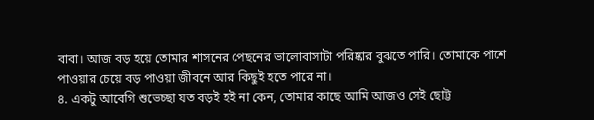বাবা। আজ বড় হয়ে তোমার শাসনের পেছনের ভালোবাসাটা পরিষ্কার বুঝতে পারি। তোমাকে পাশে পাওয়ার চেয়ে বড় পাওয়া জীবনে আর কিছুই হতে পারে না।
৪. একটু আবেগি শুভেচ্ছা যত বড়ই হই না কেন, তোমার কাছে আমি আজও সেই ছোট্ট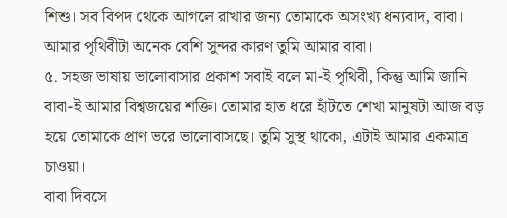শিশু। সব বিপদ থেকে আগলে রাখার জন্য তোমাকে অসংখ্য ধন্যবাদ, বাবা। আমার পৃথিবীটা অনেক বেশি সুন্দর কারণ তুমি আমার বাবা।
৫. সহজ ভাষায় ভালোবাসার প্রকাশ সবাই বলে মা-ই পৃথিবী, কিন্তু আমি জানি বাবা-ই আমার বিশ্বজয়ের শক্তি। তোমার হাত ধরে হাঁটতে শেখা মানুষটা আজ বড় হয়ে তোমাকে প্রাণ ভরে ভালোবাসছে। তুমি সুস্থ থাকো, এটাই আমার একমাত্র চাওয়া।
বাবা দিবসে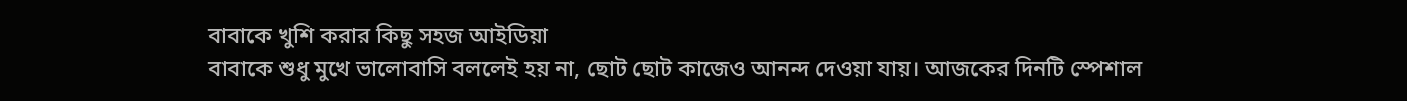বাবাকে খুশি করার কিছু সহজ আইডিয়া
বাবাকে শুধু মুখে ভালোবাসি বললেই হয় না, ছোট ছোট কাজেও আনন্দ দেওয়া যায়। আজকের দিনটি স্পেশাল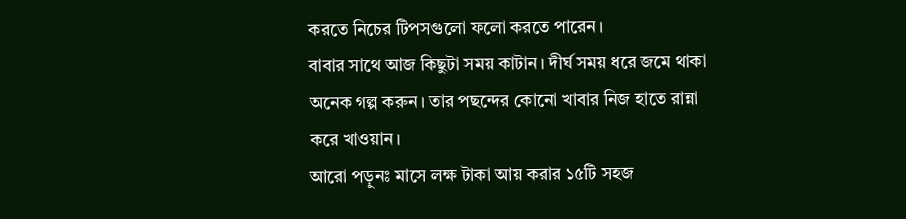করতে নিচের টিপসগুলো ফলো করতে পারেন।
বাবার সাথে আজ কিছুটা সময় কাটান। দীর্ঘ সময় ধরে জমে থাকা অনেক গল্প করুন। তার পছন্দের কোনো খাবার নিজ হাতে রান্না করে খাওয়ান।
আরো পড়ুনঃ মাসে লক্ষ টাকা আয় করার ১৫টি সহজ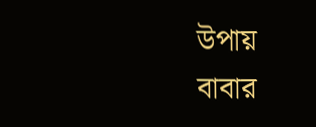উপায়
বাবার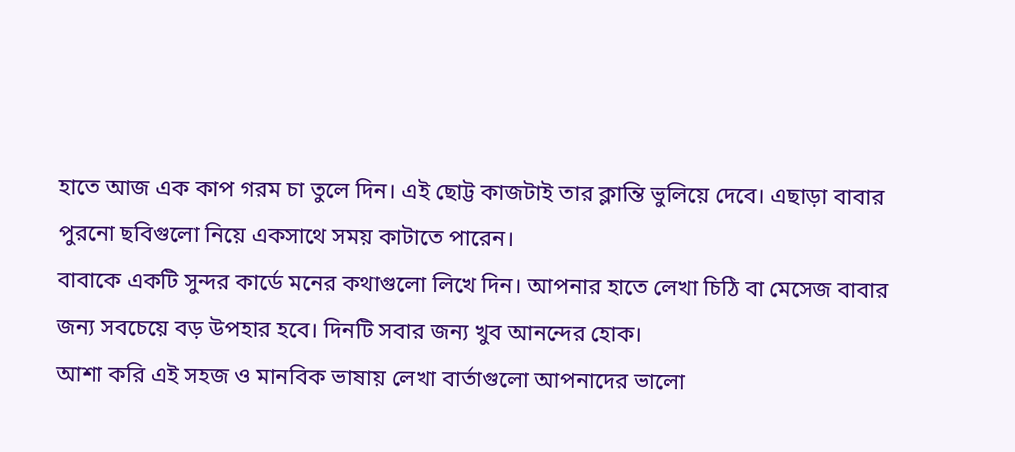হাতে আজ এক কাপ গরম চা তুলে দিন। এই ছোট্ট কাজটাই তার ক্লান্তি ভুলিয়ে দেবে। এছাড়া বাবার পুরনো ছবিগুলো নিয়ে একসাথে সময় কাটাতে পারেন।
বাবাকে একটি সুন্দর কার্ডে মনের কথাগুলো লিখে দিন। আপনার হাতে লেখা চিঠি বা মেসেজ বাবার জন্য সবচেয়ে বড় উপহার হবে। দিনটি সবার জন্য খুব আনন্দের হোক।
আশা করি এই সহজ ও মানবিক ভাষায় লেখা বার্তাগুলো আপনাদের ভালো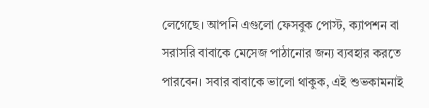লেগেছে। আপনি এগুলো ফেসবুক পোস্ট, ক্যাপশন বা সরাসরি বাবাকে মেসেজ পাঠানোর জন্য ব্যবহার করতে পারবেন। সবার বাবাকে ভালো থাকুক, এই শুভকামনাই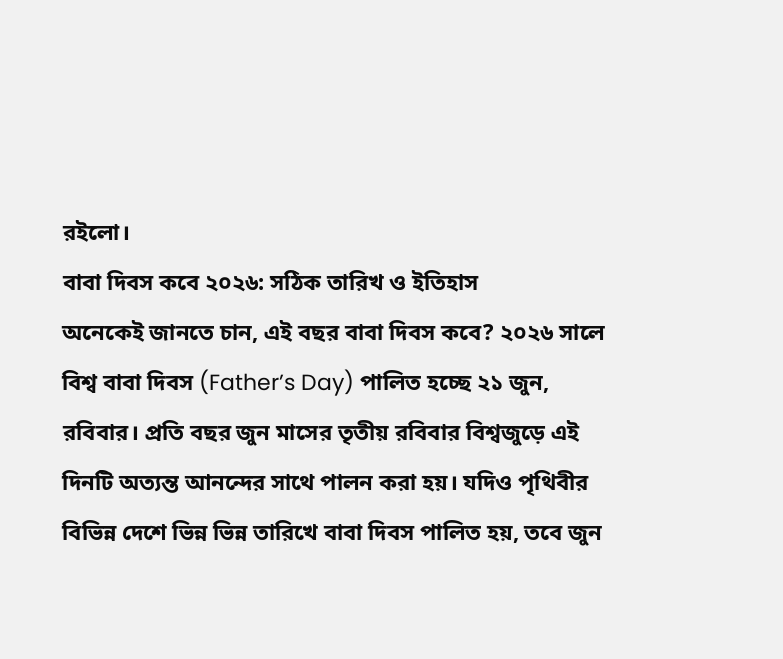রইলো।
বাবা দিবস কবে ২০২৬: সঠিক তারিখ ও ইতিহাস
অনেকেই জানতে চান, এই বছর বাবা দিবস কবে? ২০২৬ সালে বিশ্ব বাবা দিবস (Father’s Day) পালিত হচ্ছে ২১ জুন, রবিবার। প্রতি বছর জুন মাসের তৃতীয় রবিবার বিশ্বজুড়ে এই দিনটি অত্যন্ত আনন্দের সাথে পালন করা হয়। যদিও পৃথিবীর বিভিন্ন দেশে ভিন্ন ভিন্ন তারিখে বাবা দিবস পালিত হয়, তবে জুন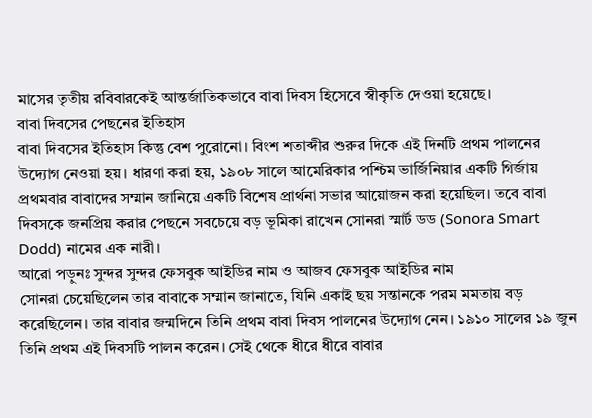মাসের তৃতীয় রবিবারকেই আন্তর্জাতিকভাবে বাবা দিবস হিসেবে স্বীকৃতি দেওয়া হয়েছে।
বাবা দিবসের পেছনের ইতিহাস
বাবা দিবসের ইতিহাস কিন্তু বেশ পুরোনো। বিংশ শতাব্দীর শুরুর দিকে এই দিনটি প্রথম পালনের উদ্যোগ নেওয়া হয়। ধারণা করা হয়, ১৯০৮ সালে আমেরিকার পশ্চিম ভার্জিনিয়ার একটি গির্জায় প্রথমবার বাবাদের সম্মান জানিয়ে একটি বিশেষ প্রার্থনা সভার আয়োজন করা হয়েছিল। তবে বাবা দিবসকে জনপ্রিয় করার পেছনে সবচেয়ে বড় ভূমিকা রাখেন সোনরা স্মার্ট ডড (Sonora Smart Dodd) নামের এক নারী।
আরো পড়ুনঃ সুন্দর সুন্দর ফেসবুক আইডির নাম ও আজব ফেসবুক আইডির নাম
সোনরা চেয়েছিলেন তার বাবাকে সম্মান জানাতে, যিনি একাই ছয় সন্তানকে পরম মমতায় বড় করেছিলেন। তার বাবার জন্মদিনে তিনি প্রথম বাবা দিবস পালনের উদ্যোগ নেন। ১৯১০ সালের ১৯ জুন তিনি প্রথম এই দিবসটি পালন করেন। সেই থেকে ধীরে ধীরে বাবার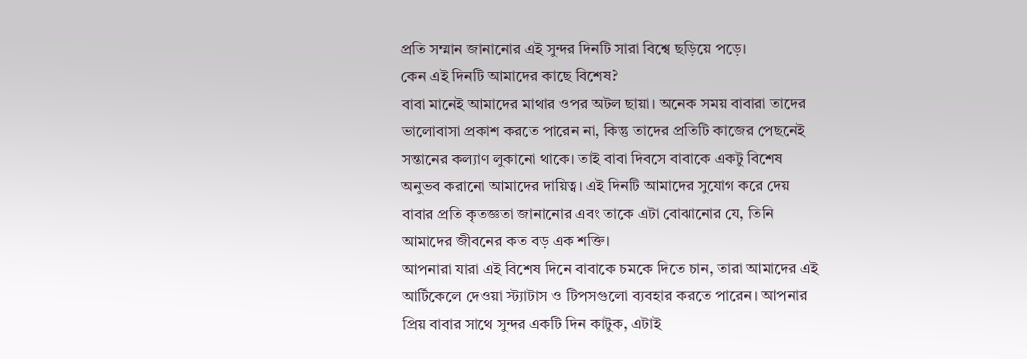প্রতি সম্মান জানানোর এই সুন্দর দিনটি সারা বিশ্বে ছড়িয়ে পড়ে।
কেন এই দিনটি আমাদের কাছে বিশেষ?
বাবা মানেই আমাদের মাথার ওপর অটল ছায়া। অনেক সময় বাবারা তাদের ভালোবাসা প্রকাশ করতে পারেন না, কিন্তু তাদের প্রতিটি কাজের পেছনেই সন্তানের কল্যাণ লুকানো থাকে। তাই বাবা দিবসে বাবাকে একটু বিশেষ অনুভব করানো আমাদের দায়িত্ব। এই দিনটি আমাদের সুযোগ করে দেয় বাবার প্রতি কৃতজ্ঞতা জানানোর এবং তাকে এটা বোঝানোর যে, তিনি আমাদের জীবনের কত বড় এক শক্তি।
আপনারা যারা এই বিশেষ দিনে বাবাকে চমকে দিতে চান, তারা আমাদের এই আর্টিকেলে দেওয়া স্ট্যাটাস ও টিপসগুলো ব্যবহার করতে পারেন। আপনার প্রিয় বাবার সাথে সুন্দর একটি দিন কাটুক, এটাই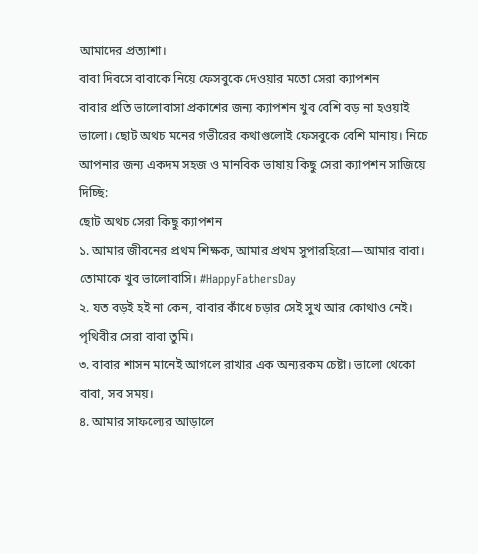আমাদের প্রত্যাশা।
বাবা দিবসে বাবাকে নিয়ে ফেসবুকে দেওয়ার মতো সেরা ক্যাপশন
বাবার প্রতি ভালোবাসা প্রকাশের জন্য ক্যাপশন খুব বেশি বড় না হওয়াই ভালো। ছোট অথচ মনের গভীরের কথাগুলোই ফেসবুকে বেশি মানায়। নিচে আপনার জন্য একদম সহজ ও মানবিক ভাষায় কিছু সেরা ক্যাপশন সাজিয়ে দিচ্ছি:
ছোট অথচ সেরা কিছু ক্যাপশন
১. আমার জীবনের প্রথম শিক্ষক, আমার প্রথম সুপারহিরো—আমার বাবা। তোমাকে খুব ভালোবাসি। #HappyFathersDay
২. যত বড়ই হই না কেন, বাবার কাঁধে চড়ার সেই সুখ আর কোথাও নেই। পৃথিবীর সেরা বাবা তুমি।
৩. বাবার শাসন মানেই আগলে রাখার এক অন্যরকম চেষ্টা। ভালো থেকো বাবা, সব সময়।
৪. আমার সাফল্যের আড়ালে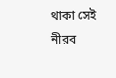থাকা সেই নীরব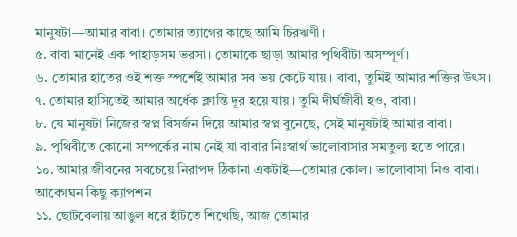মানুষটা—আমার বাবা। তোমার ত্যাগের কাছে আমি চিরঋণী।
৫. বাবা মানেই এক পাহাড়সম ভরসা। তোমাকে ছাড়া আমার পৃথিবীটা অসম্পূর্ণ।
৬. তোমার হাতের ওই শক্ত স্পর্শেই আমার সব ভয় কেটে যায়। বাবা, তুমিই আমার শক্তির উৎস।
৭. তোমার হাসিতেই আমার অর্ধেক ক্লান্তি দূর হয়ে যায়। তুমি দীর্ঘজীবী হও, বাবা।
৮. যে মানুষটা নিজের স্বপ্ন বিসর্জন দিয়ে আমার স্বপ্ন বুনেছে, সেই মানুষটাই আমার বাবা।
৯. পৃথিবীতে কোনো সম্পর্কের নাম নেই যা বাবার নিঃস্বার্থ ভালোবাসার সমতুল্য হতে পারে।
১০. আমার জীবনের সবচেয়ে নিরাপদ ঠিকানা একটাই—তোমার কোল। ভালোবাসা নিও বাবা।
আবেগঘন কিছু ক্যাপশন
১১. ছোটবেলায় আঙুল ধরে হাঁটতে শিখেছি, আজ তোমার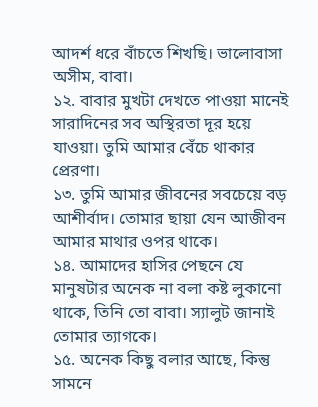আদর্শ ধরে বাঁচতে শিখছি। ভালোবাসা অসীম, বাবা।
১২. বাবার মুখটা দেখতে পাওয়া মানেই সারাদিনের সব অস্থিরতা দূর হয়ে যাওয়া। তুমি আমার বেঁচে থাকার প্রেরণা।
১৩. তুমি আমার জীবনের সবচেয়ে বড় আশীর্বাদ। তোমার ছায়া যেন আজীবন আমার মাথার ওপর থাকে।
১৪. আমাদের হাসির পেছনে যে মানুষটার অনেক না বলা কষ্ট লুকানো থাকে, তিনি তো বাবা। স্যালুট জানাই তোমার ত্যাগকে।
১৫. অনেক কিছু বলার আছে, কিন্তু সামনে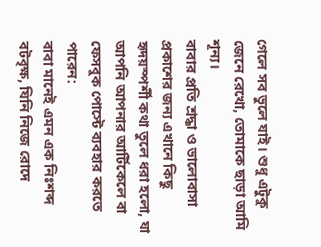গেলে সব ভুলে যাই। শুধু এটুকু জেনে রেখো, তোমাকে ছাড়া আমি শূন্য।
বাবার প্রতি শ্রদ্ধা ও ভালোবাসা প্রকাশের জন্য এখানে কিছু হৃদয়স্পর্শী কথা তুলে ধরা হলো, যা আপনি আপনার আর্টিকেলে বা ফেসবুক পোস্টে ব্যবহার করতে পারেন:
বাবা মানেই এমন এক নিঃশব্দ বটবৃক্ষ, যিনি নিজে রোদে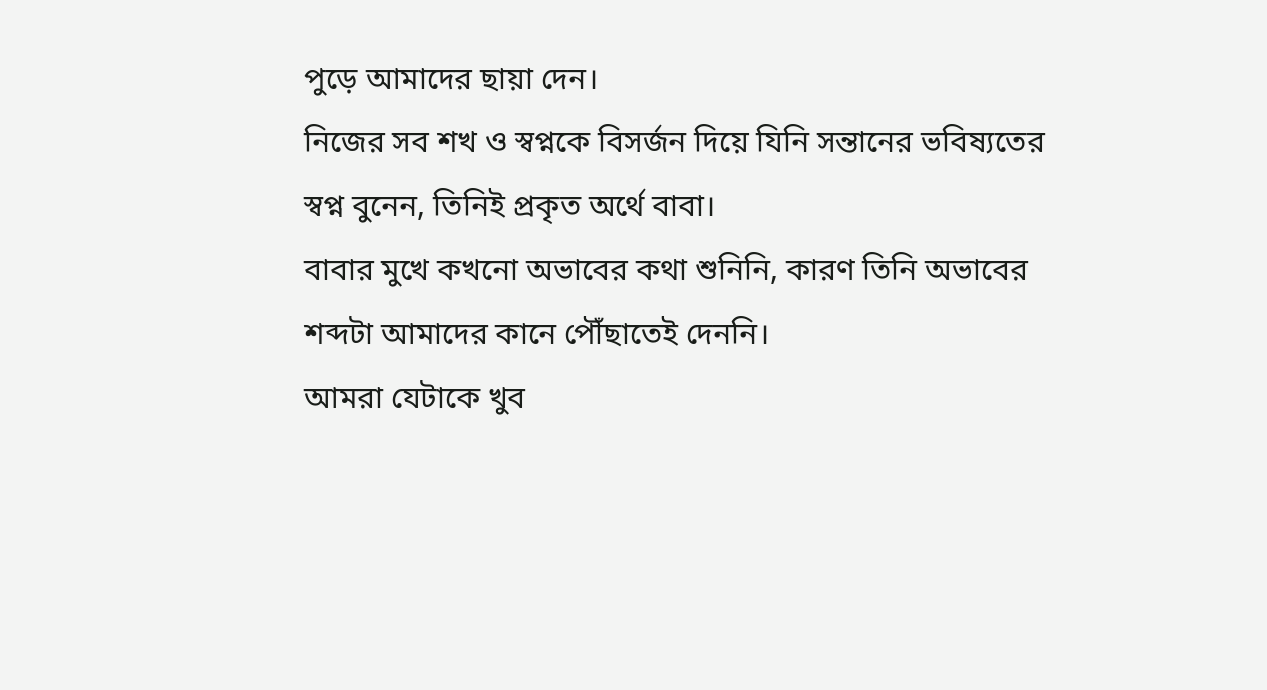পুড়ে আমাদের ছায়া দেন।
নিজের সব শখ ও স্বপ্নকে বিসর্জন দিয়ে যিনি সন্তানের ভবিষ্যতের স্বপ্ন বুনেন, তিনিই প্রকৃত অর্থে বাবা।
বাবার মুখে কখনো অভাবের কথা শুনিনি, কারণ তিনি অভাবের শব্দটা আমাদের কানে পৌঁছাতেই দেননি।
আমরা যেটাকে খুব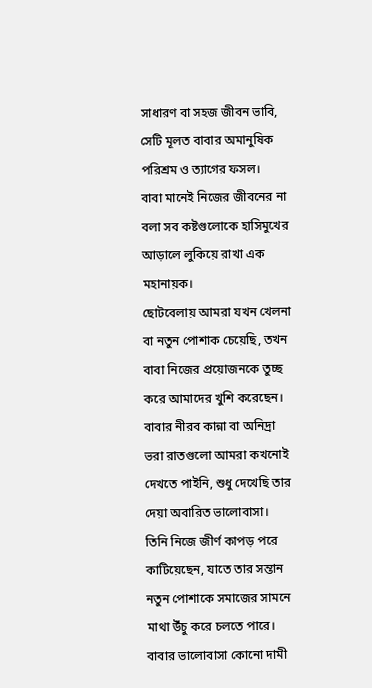সাধারণ বা সহজ জীবন ভাবি, সেটি মূলত বাবার অমানুষিক পরিশ্রম ও ত্যাগের ফসল।
বাবা মানেই নিজের জীবনের না বলা সব কষ্টগুলোকে হাসিমুখের আড়ালে লুকিয়ে রাখা এক মহানায়ক।
ছোটবেলায় আমরা যখন খেলনা বা নতুন পোশাক চেয়েছি, তখন বাবা নিজের প্রয়োজনকে তুচ্ছ করে আমাদের খুশি করেছেন।
বাবার নীরব কান্না বা অনিদ্রা ভরা রাতগুলো আমরা কখনোই দেখতে পাইনি, শুধু দেখেছি তার দেয়া অবারিত ভালোবাসা।
তিনি নিজে জীর্ণ কাপড় পরে কাটিয়েছেন, যাতে তার সন্তান নতুন পোশাকে সমাজের সামনে মাথা উঁচু করে চলতে পারে।
বাবার ভালোবাসা কোনো দামী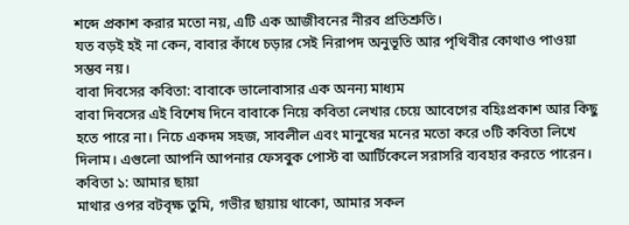শব্দে প্রকাশ করার মতো নয়, এটি এক আজীবনের নীরব প্রতিশ্রুতি।
যত বড়ই হই না কেন, বাবার কাঁধে চড়ার সেই নিরাপদ অনুভূতি আর পৃথিবীর কোথাও পাওয়া সম্ভব নয়।
বাবা দিবসের কবিতা: বাবাকে ভালোবাসার এক অনন্য মাধ্যম
বাবা দিবসের এই বিশেষ দিনে বাবাকে নিয়ে কবিতা লেখার চেয়ে আবেগের বহিঃপ্রকাশ আর কিছু হতে পারে না। নিচে একদম সহজ, সাবলীল এবং মানুষের মনের মতো করে ৩টি কবিতা লিখে দিলাম। এগুলো আপনি আপনার ফেসবুক পোস্ট বা আর্টিকেলে সরাসরি ব্যবহার করতে পারেন।
কবিতা ১: আমার ছায়া
মাথার ওপর বটবৃক্ষ তুমি, গভীর ছায়ায় থাকো, আমার সকল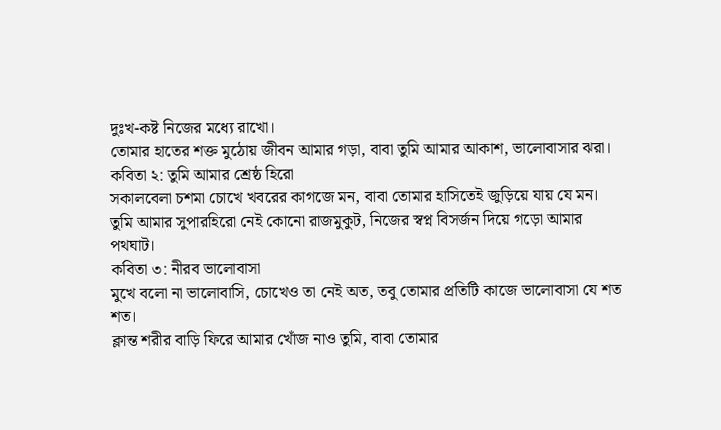দুঃখ-কষ্ট নিজের মধ্যে রাখো।
তোমার হাতের শক্ত মুঠোয় জীবন আমার গড়া, বাবা তুমি আমার আকাশ, ভালোবাসার ঝরা।
কবিতা ২: তুমি আমার শ্রেষ্ঠ হিরো
সকালবেলা চশমা চোখে খবরের কাগজে মন, বাবা তোমার হাসিতেই জুড়িয়ে যায় যে মন।
তুমি আমার সুপারহিরো নেই কোনো রাজমুকুট, নিজের স্বপ্ন বিসর্জন দিয়ে গড়ো আমার পথঘাট।
কবিতা ৩: নীরব ভালোবাসা
মুখে বলো না ভালোবাসি, চোখেও তা নেই অত, তবু তোমার প্রতিটি কাজে ভালোবাসা যে শত শত।
ক্লান্ত শরীর বাড়ি ফিরে আমার খোঁজ নাও তুমি, বাবা তোমার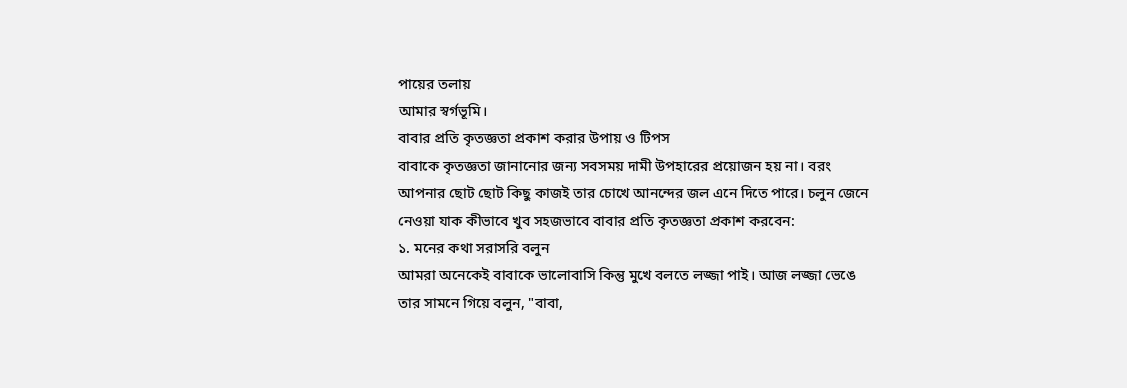পায়ের তলায়
আমার স্বর্গভূমি।
বাবার প্রতি কৃতজ্ঞতা প্রকাশ করার উপায় ও টিপস
বাবাকে কৃতজ্ঞতা জানানোর জন্য সবসময় দামী উপহারের প্রয়োজন হয় না। বরং আপনার ছোট ছোট কিছু কাজই তার চোখে আনন্দের জল এনে দিতে পারে। চলুন জেনে নেওয়া যাক কীভাবে খুব সহজভাবে বাবার প্রতি কৃতজ্ঞতা প্রকাশ করবেন:
১. মনের কথা সরাসরি বলুন
আমরা অনেকেই বাবাকে ভালোবাসি কিন্তু মুখে বলতে লজ্জা পাই। আজ লজ্জা ভেঙে তার সামনে গিয়ে বলুন, "বাবা,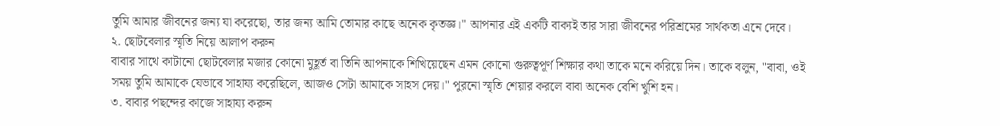তুমি আমার জীবনের জন্য যা করেছো, তার জন্য আমি তোমার কাছে অনেক কৃতজ্ঞ।" আপনার এই একটি বাক্যই তার সারা জীবনের পরিশ্রমের সার্থকতা এনে দেবে।
২. ছোটবেলার স্মৃতি নিয়ে আলাপ করুন
বাবার সাথে কাটানো ছোটবেলার মজার কোনো মুহূর্ত বা তিনি আপনাকে শিখিয়েছেন এমন কোনো গুরুত্বপূর্ণ শিক্ষার কথা তাকে মনে করিয়ে দিন। তাকে বলুন, "বাবা, ওই সময় তুমি আমাকে যেভাবে সাহায্য করেছিলে, আজও সেটা আমাকে সাহস দেয়।" পুরনো স্মৃতি শেয়ার করলে বাবা অনেক বেশি খুশি হন।
৩. বাবার পছন্দের কাজে সাহায্য করুন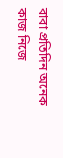বাবা প্রতিদিন অনেক কাজ নিজে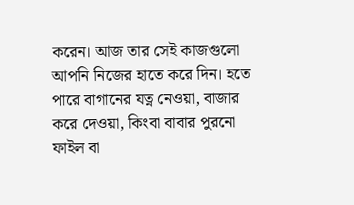করেন। আজ তার সেই কাজগুলো আপনি নিজের হাতে করে দিন। হতে পারে বাগানের যত্ন নেওয়া, বাজার করে দেওয়া, কিংবা বাবার পুরনো ফাইল বা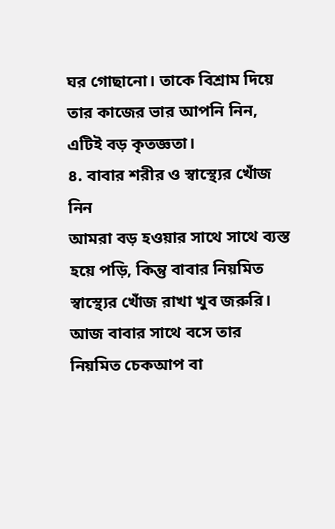ঘর গোছানো। তাকে বিশ্রাম দিয়ে তার কাজের ভার আপনি নিন, এটিই বড় কৃতজ্ঞতা।
৪. বাবার শরীর ও স্বাস্থ্যের খোঁজ নিন
আমরা বড় হওয়ার সাথে সাথে ব্যস্ত হয়ে পড়ি, কিন্তু বাবার নিয়মিত স্বাস্থ্যের খোঁজ রাখা খুব জরুরি। আজ বাবার সাথে বসে তার নিয়মিত চেকআপ বা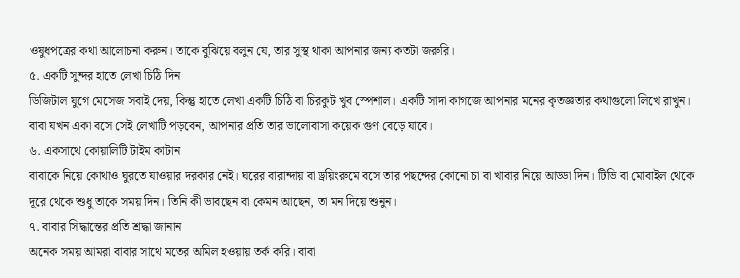ওষুধপত্রের কথা আলোচনা করুন। তাকে বুঝিয়ে বলুন যে, তার সুস্থ থাকা আপনার জন্য কতটা জরুরি।
৫. একটি সুন্দর হাতে লেখা চিঠি দিন
ডিজিটাল যুগে মেসেজ সবাই দেয়, কিন্তু হাতে লেখা একটি চিঠি বা চিরকুট খুব স্পেশাল। একটি সাদা কাগজে আপনার মনের কৃতজ্ঞতার কথাগুলো লিখে রাখুন। বাবা যখন একা বসে সেই লেখাটি পড়বেন, আপনার প্রতি তার ভালোবাসা কয়েক গুণ বেড়ে যাবে।
৬. একসাথে কোয়ালিটি টাইম কাটান
বাবাকে নিয়ে কোথাও ঘুরতে যাওয়ার দরকার নেই। ঘরের বারান্দায় বা ড্রয়িংরুমে বসে তার পছন্দের কোনো চা বা খাবার নিয়ে আড্ডা দিন। টিভি বা মোবাইল থেকে দূরে থেকে শুধু তাকে সময় দিন। তিনি কী ভাবছেন বা কেমন আছেন, তা মন দিয়ে শুনুন।
৭. বাবার সিদ্ধান্তের প্রতি শ্রদ্ধা জানান
অনেক সময় আমরা বাবার সাথে মতের অমিল হওয়ায় তর্ক করি। বাবা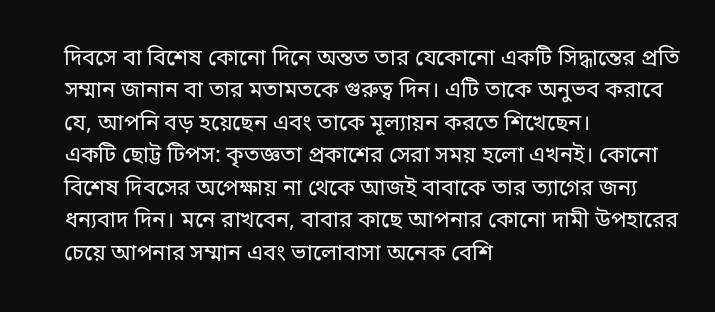দিবসে বা বিশেষ কোনো দিনে অন্তত তার যেকোনো একটি সিদ্ধান্তের প্রতি সম্মান জানান বা তার মতামতকে গুরুত্ব দিন। এটি তাকে অনুভব করাবে যে, আপনি বড় হয়েছেন এবং তাকে মূল্যায়ন করতে শিখেছেন।
একটি ছোট্ট টিপস: কৃতজ্ঞতা প্রকাশের সেরা সময় হলো এখনই। কোনো বিশেষ দিবসের অপেক্ষায় না থেকে আজই বাবাকে তার ত্যাগের জন্য ধন্যবাদ দিন। মনে রাখবেন, বাবার কাছে আপনার কোনো দামী উপহারের চেয়ে আপনার সম্মান এবং ভালোবাসা অনেক বেশি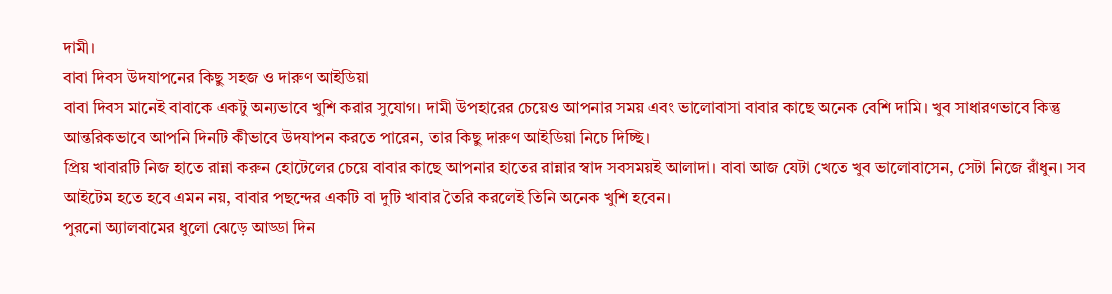দামী।
বাবা দিবস উদযাপনের কিছু সহজ ও দারুণ আইডিয়া
বাবা দিবস মানেই বাবাকে একটু অন্যভাবে খুশি করার সুযোগ। দামী উপহারের চেয়েও আপনার সময় এবং ভালোবাসা বাবার কাছে অনেক বেশি দামি। খুব সাধারণভাবে কিন্তু আন্তরিকভাবে আপনি দিনটি কীভাবে উদযাপন করতে পারেন, তার কিছু দারুণ আইডিয়া নিচে দিচ্ছি।
প্রিয় খাবারটি নিজ হাতে রান্না করুন হোটেলের চেয়ে বাবার কাছে আপনার হাতের রান্নার স্বাদ সবসময়ই আলাদা। বাবা আজ যেটা খেতে খুব ভালোবাসেন, সেটা নিজে রাঁধুন। সব আইটেম হতে হবে এমন নয়, বাবার পছন্দের একটি বা দুটি খাবার তৈরি করলেই তিনি অনেক খুশি হবেন।
পুরনো অ্যালবামের ধুলো ঝেড়ে আড্ডা দিন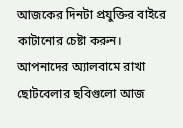আজকের দিনটা প্রযুক্তির বাইরে কাটানোর চেষ্টা করুন। আপনাদের অ্যালবামে রাখা ছোটবেলার ছবিগুলো আজ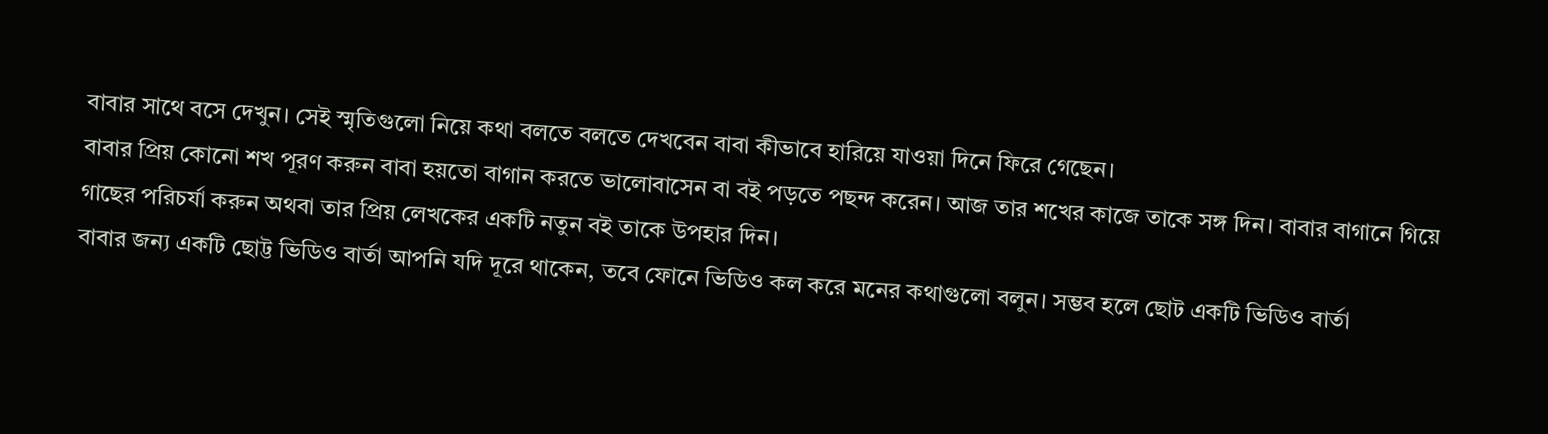বাবার সাথে বসে দেখুন। সেই স্মৃতিগুলো নিয়ে কথা বলতে বলতে দেখবেন বাবা কীভাবে হারিয়ে যাওয়া দিনে ফিরে গেছেন।
বাবার প্রিয় কোনো শখ পূরণ করুন বাবা হয়তো বাগান করতে ভালোবাসেন বা বই পড়তে পছন্দ করেন। আজ তার শখের কাজে তাকে সঙ্গ দিন। বাবার বাগানে গিয়ে গাছের পরিচর্যা করুন অথবা তার প্রিয় লেখকের একটি নতুন বই তাকে উপহার দিন।
বাবার জন্য একটি ছোট্ট ভিডিও বার্তা আপনি যদি দূরে থাকেন, তবে ফোনে ভিডিও কল করে মনের কথাগুলো বলুন। সম্ভব হলে ছোট একটি ভিডিও বার্তা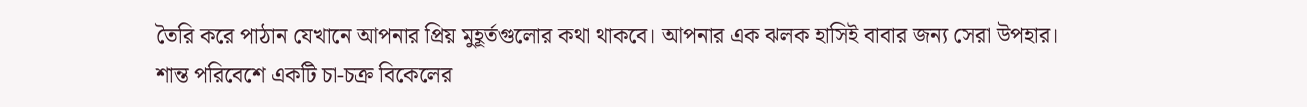তৈরি করে পাঠান যেখানে আপনার প্রিয় মুহূর্তগুলোর কথা থাকবে। আপনার এক ঝলক হাসিই বাবার জন্য সেরা উপহার।
শান্ত পরিবেশে একটি চা-চক্র বিকেলের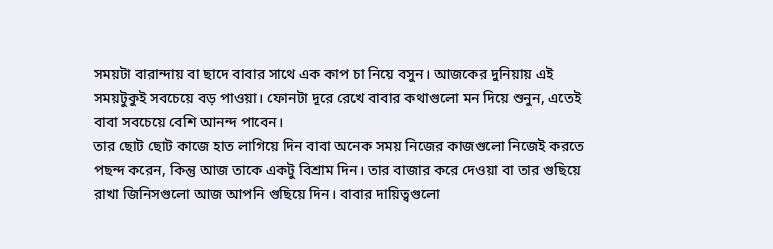সময়টা বারান্দায় বা ছাদে বাবার সাথে এক কাপ চা নিয়ে বসুন। আজকের দুনিয়ায় এই সময়টুকুই সবচেয়ে বড় পাওয়া। ফোনটা দূরে রেখে বাবার কথাগুলো মন দিয়ে শুনুন, এতেই বাবা সবচেয়ে বেশি আনন্দ পাবেন।
তার ছোট ছোট কাজে হাত লাগিয়ে দিন বাবা অনেক সময় নিজের কাজগুলো নিজেই করতে পছন্দ করেন, কিন্তু আজ তাকে একটু বিশ্রাম দিন। তার বাজার করে দেওয়া বা তার গুছিয়ে রাখা জিনিসগুলো আজ আপনি গুছিয়ে দিন। বাবার দায়িত্বগুলো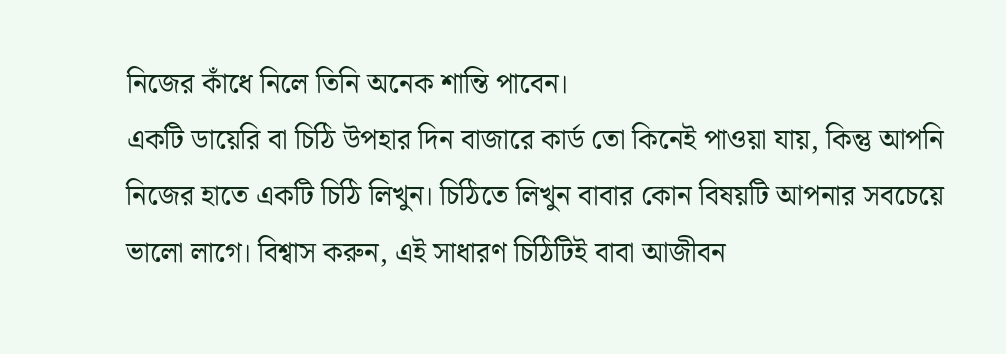নিজের কাঁধে নিলে তিনি অনেক শান্তি পাবেন।
একটি ডায়েরি বা চিঠি উপহার দিন বাজারে কার্ড তো কিনেই পাওয়া যায়, কিন্তু আপনি নিজের হাতে একটি চিঠি লিখুন। চিঠিতে লিখুন বাবার কোন বিষয়টি আপনার সবচেয়ে ভালো লাগে। বিশ্বাস করুন, এই সাধারণ চিঠিটিই বাবা আজীবন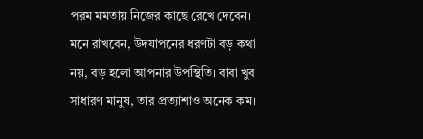পরম মমতায় নিজের কাছে রেখে দেবেন।
মনে রাখবেন, উদযাপনের ধরণটা বড় কথা নয়, বড় হলো আপনার উপস্থিতি। বাবা খুব সাধারণ মানুষ, তার প্রত্যাশাও অনেক কম।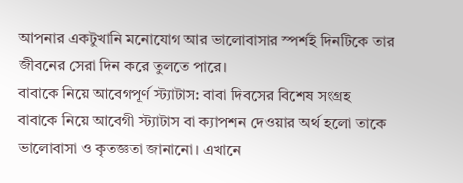আপনার একটুখানি মনোযোগ আর ভালোবাসার স্পর্শই দিনটিকে তার জীবনের সেরা দিন করে তুলতে পারে।
বাবাকে নিয়ে আবেগপূর্ণ স্ট্যাটাস: বাবা দিবসের বিশেষ সংগ্রহ
বাবাকে নিয়ে আবেগী স্ট্যাটাস বা ক্যাপশন দেওয়ার অর্থ হলো তাকে ভালোবাসা ও কৃতজ্ঞতা জানানো। এখানে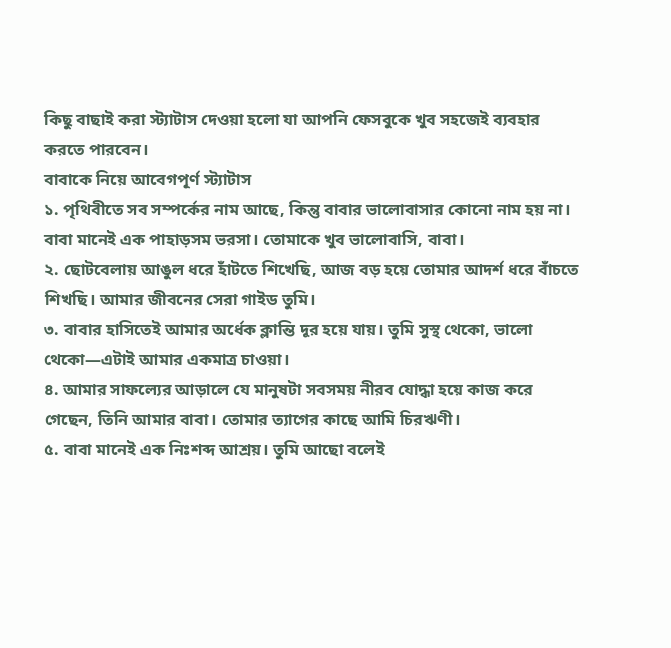কিছু বাছাই করা স্ট্যাটাস দেওয়া হলো যা আপনি ফেসবুকে খুব সহজেই ব্যবহার করতে পারবেন।
বাবাকে নিয়ে আবেগপূর্ণ স্ট্যাটাস
১. পৃথিবীতে সব সম্পর্কের নাম আছে, কিন্তু বাবার ভালোবাসার কোনো নাম হয় না। বাবা মানেই এক পাহাড়সম ভরসা। তোমাকে খুব ভালোবাসি, বাবা।
২. ছোটবেলায় আঙুল ধরে হাঁটতে শিখেছি, আজ বড় হয়ে তোমার আদর্শ ধরে বাঁচতে শিখছি। আমার জীবনের সেরা গাইড তুমি।
৩. বাবার হাসিতেই আমার অর্ধেক ক্লান্তি দূর হয়ে যায়। তুমি সুস্থ থেকো, ভালো থেকো—এটাই আমার একমাত্র চাওয়া।
৪. আমার সাফল্যের আড়ালে যে মানুষটা সবসময় নীরব যোদ্ধা হয়ে কাজ করে গেছেন, তিনি আমার বাবা। তোমার ত্যাগের কাছে আমি চিরঋণী।
৫. বাবা মানেই এক নিঃশব্দ আশ্রয়। তুমি আছো বলেই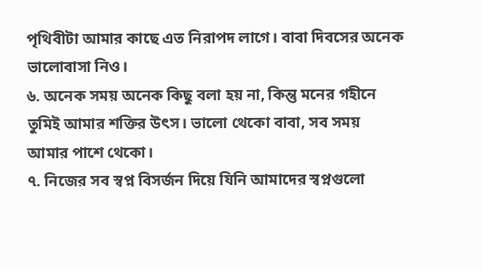পৃথিবীটা আমার কাছে এত নিরাপদ লাগে। বাবা দিবসের অনেক ভালোবাসা নিও।
৬. অনেক সময় অনেক কিছু বলা হয় না, কিন্তু মনের গহীনে তুমিই আমার শক্তির উৎস। ভালো থেকো বাবা, সব সময় আমার পাশে থেকো।
৭. নিজের সব স্বপ্ন বিসর্জন দিয়ে যিনি আমাদের স্বপ্নগুলো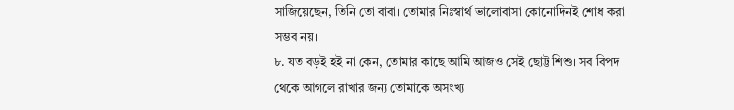সাজিয়েছেন, তিনি তো বাবা। তোমার নিঃস্বার্থ ভালোবাসা কোনোদিনই শোধ করা সম্ভব নয়।
৮. যত বড়ই হই না কেন, তোমার কাছে আমি আজও সেই ছোট্ট শিশু। সব বিপদ থেকে আগলে রাখার জন্য তোমাকে অসংখ্য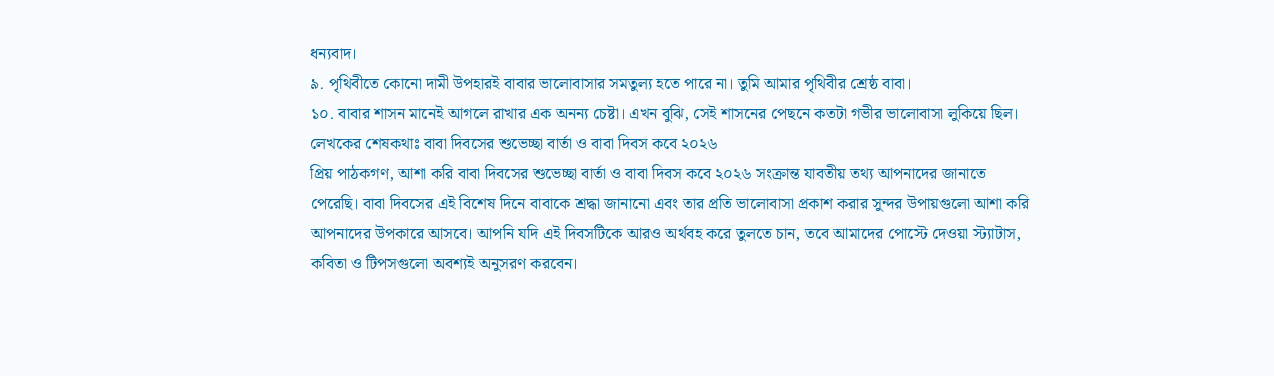ধন্যবাদ।
৯. পৃথিবীতে কোনো দামী উপহারই বাবার ভালোবাসার সমতুল্য হতে পারে না। তুমি আমার পৃথিবীর শ্রেষ্ঠ বাবা।
১০. বাবার শাসন মানেই আগলে রাখার এক অনন্য চেষ্টা। এখন বুঝি, সেই শাসনের পেছনে কতটা গভীর ভালোবাসা লুকিয়ে ছিল।
লেখকের শেষকথাঃ বাবা দিবসের শুভেচ্ছা বার্তা ও বাবা দিবস কবে ২০২৬
প্রিয় পাঠকগণ, আশা করি বাবা দিবসের শুভেচ্ছা বার্তা ও বাবা দিবস কবে ২০২৬ সংক্রান্ত যাবতীয় তথ্য আপনাদের জানাতে পেরেছি। বাবা দিবসের এই বিশেষ দিনে বাবাকে শ্রদ্ধা জানানো এবং তার প্রতি ভালোবাসা প্রকাশ করার সুন্দর উপায়গুলো আশা করি আপনাদের উপকারে আসবে। আপনি যদি এই দিবসটিকে আরও অর্থবহ করে তুলতে চান, তবে আমাদের পোস্টে দেওয়া স্ট্যাটাস, কবিতা ও টিপসগুলো অবশ্যই অনুসরণ করবেন।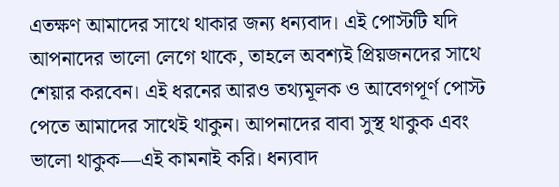এতক্ষণ আমাদের সাথে থাকার জন্য ধন্যবাদ। এই পোস্টটি যদি আপনাদের ভালো লেগে থাকে, তাহলে অবশ্যই প্রিয়জনদের সাথে শেয়ার করবেন। এই ধরনের আরও তথ্যমূলক ও আবেগপূর্ণ পোস্ট পেতে আমাদের সাথেই থাকুন। আপনাদের বাবা সুস্থ থাকুক এবং ভালো থাকুক—এই কামনাই করি। ধন্যবাদ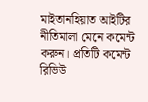মাইতানহিয়াত আইটির নীতিমালা মেনে কমেন্ট করুন। প্রতিটি কমেন্ট রিভিউ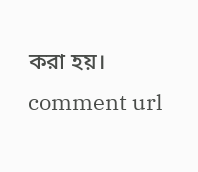করা হয়।
comment url